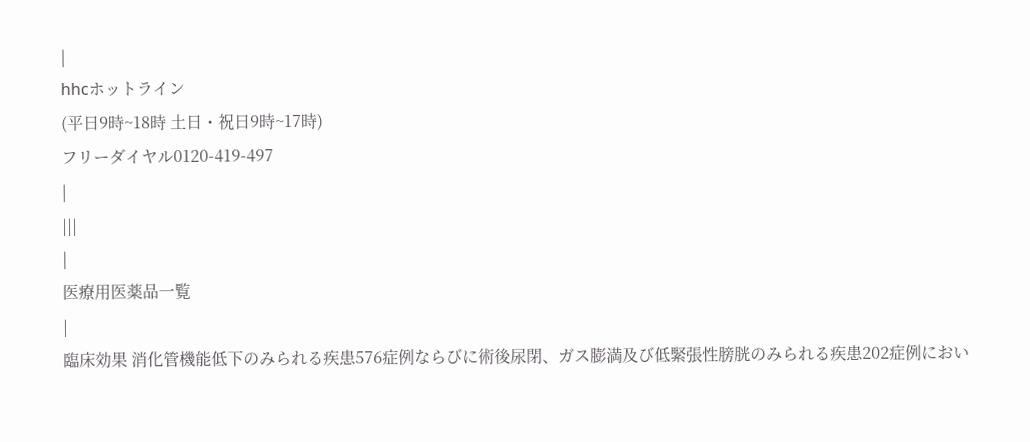|
hhcホットライン
(平日9時~18時 土日・祝日9時~17時)
フリーダイヤル0120-419-497
|
|||
|
医療用医薬品一覧
|
臨床効果 消化管機能低下のみられる疾患576症例ならびに術後尿閉、ガス膨満及び低緊張性膀胱のみられる疾患202症例におい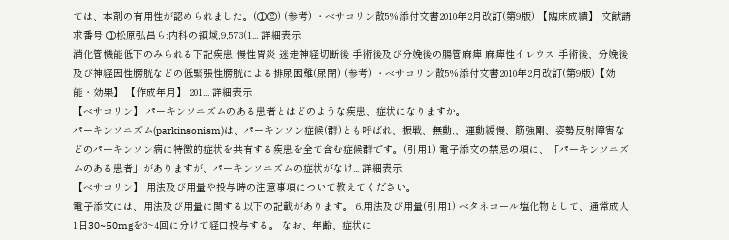ては、本剤の有用性が認められました。(①②) (参考) ・ベサコリン散5%添付文書2010年2月改訂(第9版) 【臨床成績】 文献請求番号 ①松原弘昌ら:内科の領域,9,573(1... 詳細表示
消化管機能低下のみられる下記疾患 慢性胃炎 迷走神経切断後 手術後及び分娩後の腸管麻痺 麻痺性イレウス 手術後、分娩後及び神経因性膀胱などの低緊張性膀胱による排尿困難(尿閉) (参考) ・ベサコリン散5%添付文書2010年2月改訂(第9版)【効能・効果】 【作成年月】 201... 詳細表示
【ベサコリン】 パーキンソニズムのある患者とはどのような疾患、症状になりますか。
パーキンソニズム(parkinsonism)は、パーキンソン症候(群)とも呼ばれ、振戦、無動,、運動緩慢、筋強剛、姿勢反射障害などのパーキンソン病に特徴的症状を共有する疾患を全て含む症候群です。(引用1) 電子添文の禁忌の項に、「パーキンソニズムのある患者」がありますが、パーキンソニズムの症状がなけ... 詳細表示
【ベサコリン】 用法及び用量や投与時の注意事項について教えてください。
電子添文には、用法及び用量に関する以下の記載があります。 6.用法及び用量(引用1) ベタネコール塩化物として、通常成人1日30~50mgを3~4回に分けて経口投与する。 なお、年齢、症状に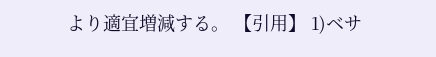より適宜増減する。 【引用】 1)ベサ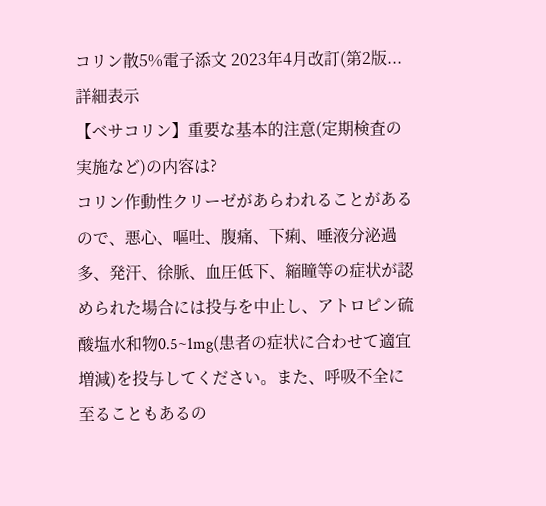コリン散5%電子添文 2023年4月改訂(第2版... 詳細表示
【ベサコリン】重要な基本的注意(定期検査の実施など)の内容は?
コリン作動性クリーゼがあらわれることがあるので、悪心、嘔吐、腹痛、下痢、唾液分泌過多、発汗、徐脈、血圧低下、縮瞳等の症状が認められた場合には投与を中止し、アトロピン硫酸塩水和物0.5~1mg(患者の症状に合わせて適宜増減)を投与してください。また、呼吸不全に至ることもあるの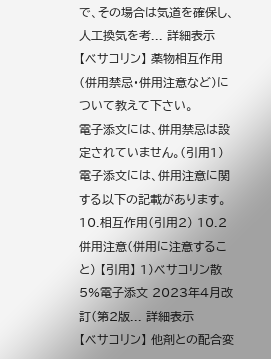で、その場合は気道を確保し、人工換気を考... 詳細表示
【ベサコリン】 薬物相互作用(併用禁忌・併用注意など)について教えて下さい。
電子添文には、併用禁忌は設定されていません。(引用1) 電子添文には、併用注意に関する以下の記載があります。 10.相互作用(引用2) 10.2 併用注意(併用に注意すること) 【引用】 1)ベサコリン散5%電子添文 2023年4月改訂(第2版... 詳細表示
【ベサコリン】 他剤との配合変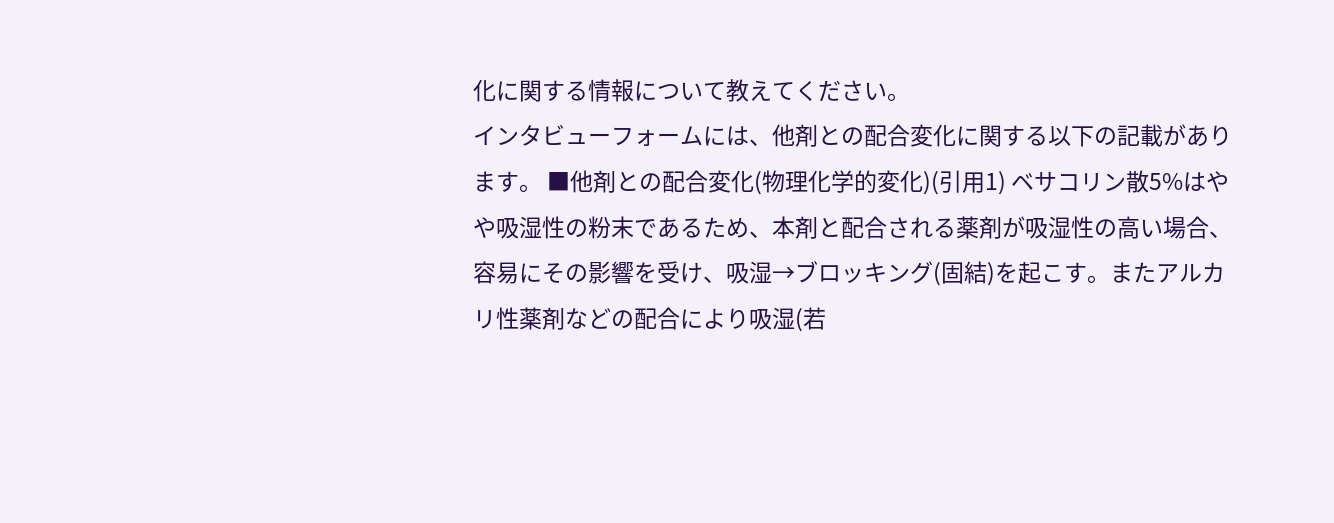化に関する情報について教えてください。
インタビューフォームには、他剤との配合変化に関する以下の記載があります。 ■他剤との配合変化(物理化学的変化)(引用1) ベサコリン散5%はやや吸湿性の粉末であるため、本剤と配合される薬剤が吸湿性の高い場合、容易にその影響を受け、吸湿→ブロッキング(固結)を起こす。またアルカリ性薬剤などの配合により吸湿(若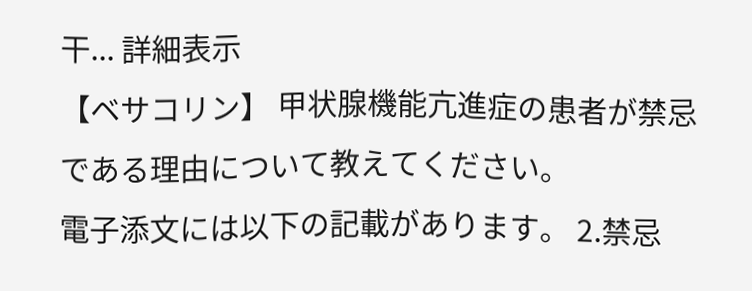干... 詳細表示
【ベサコリン】 甲状腺機能亢進症の患者が禁忌である理由について教えてください。
電子添文には以下の記載があります。 2.禁忌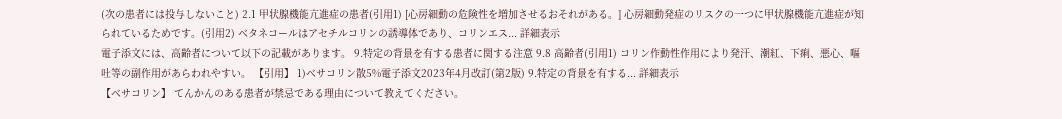(次の患者には投与しないこと) 2.1 甲状腺機能亢進症の患者(引用1) [心房細動の危険性を増加させるおそれがある。] 心房細動発症のリスクの一つに甲状腺機能亢進症が知られているためです。(引用2) ベタネコールはアセチルコリンの誘導体であり、コリンエス... 詳細表示
電子添文には、高齢者について以下の記載があります。 9.特定の背景を有する患者に関する注意 9.8 高齢者(引用1) コリン作動性作用により発汗、潮紅、下痢、悪心、嘔吐等の副作用があらわれやすい。 【引用】 1)ベサコリン散5%電子添文2023年4月改訂(第2版) 9.特定の背景を有する... 詳細表示
【ベサコリン】 てんかんのある患者が禁忌である理由について教えてください。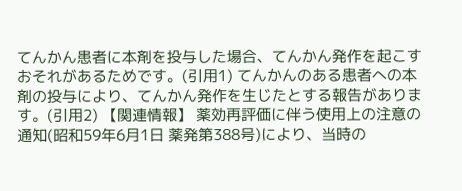てんかん患者に本剤を投与した場合、てんかん発作を起こすおそれがあるためです。(引用1) てんかんのある患者への本剤の投与により、てんかん発作を生じたとする報告があります。(引用2) 【関連情報】 薬効再評価に伴う使用上の注意の通知(昭和59年6月1日 薬発第388号)により、当時の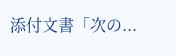添付文書「次の...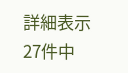詳細表示
27件中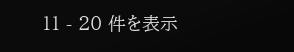11 - 20 件を表示